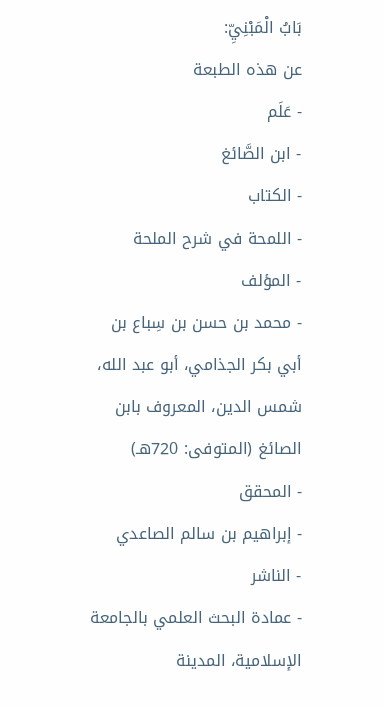بَابُ الْمَبْنِيِّ:
عن هذه الطبعة
- عَلَم
- ابن الصَّائغ
- الكتاب
- اللمحة في شرح الملحة
- المؤلف
- محمد بن حسن بن سِباع بن أبي بكر الجذامي، أبو عبد الله، شمس الدين، المعروف بابن الصائغ (المتوفى: 720هـ)
- المحقق
- إبراهيم بن سالم الصاعدي
- الناشر
- عمادة البحث العلمي بالجامعة الإسلامية، المدينة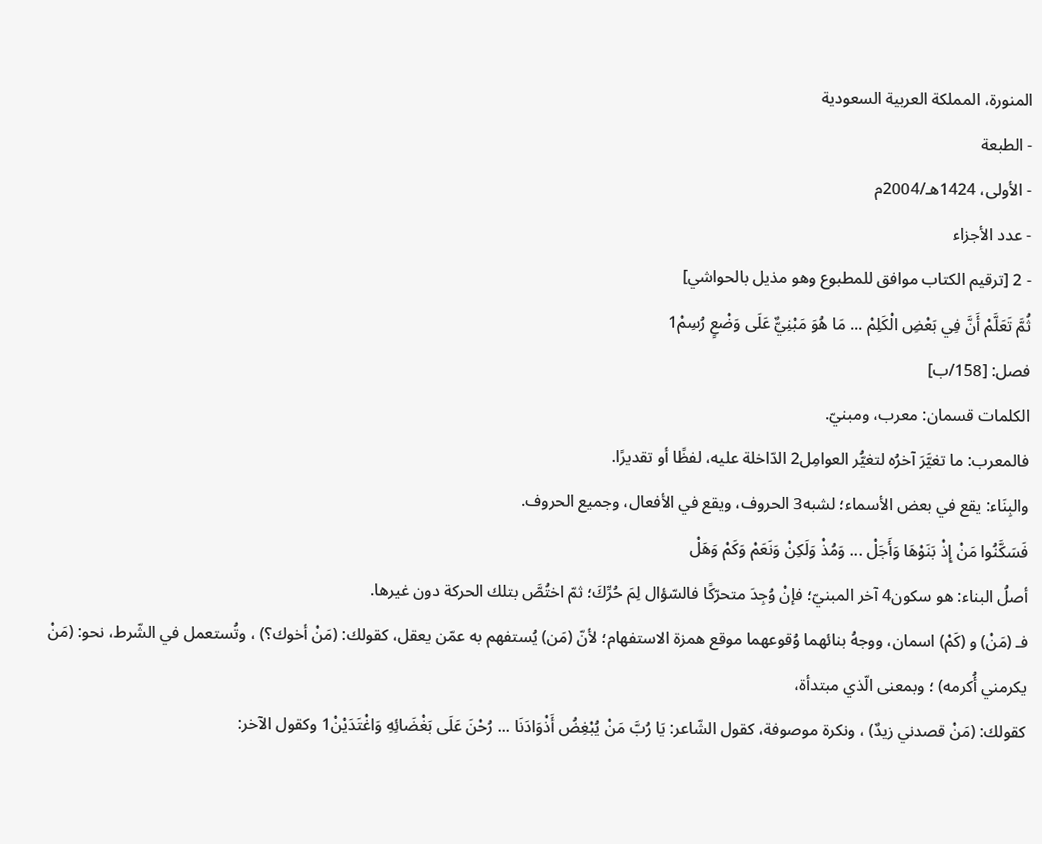المنورة، المملكة العربية السعودية
- الطبعة
- الأولى، 1424هـ/2004م
- عدد الأجزاء
- 2 [ترقيم الكتاب موافق للمطبوع وهو مذيل بالحواشي]
ثُمَّ تَعَلَّمْ أَنَّ فِي بَعْضِ الْكَلِمْ ... مَا هُوَ مَبْنِيٌّ عَلَى وَضْعٍ رُسِمْ1
فصل: [158/ب]
الكلمات قسمان: معرب، ومبنيّ.
فالمعرب: ما تغيَّرَ آخرُه لتغيُّر العوامِل2 الدّاخلة عليه، لفظًا أو تقديرًا.
والبِنَاء: يقع في بعض الأسماء؛ لشبه3 الحروف، ويقع في الأفعال، وجميع الحروف.
فَسَكَّنُوا مَنْ إِذْ بَنَوْهَا وَأَجَلْ ... وَمُذْ وَلَكِنْ وَنَعَمْ وَكَمْ وَهَلْ
أصلُ البناء: هو سكون4 آخر المبنيّ؛ فإنْ وُجِدَ متحرّكًا فالسّؤال لِمَ حُرِّكَ؛ ثمّ اختُصَّ بتلك الحركة دون غيرها.
فـ (مَنْ) و (كَمْ) اسمان، ووجهُ بنائهما وُقوعهما موقع همزة الاستفهام؛ لأنّ (مَن) يُستفهم به عمّن يعقل، كقولك: (مَنْ أخوك؟) ، وتُستعمل في الشّرط، نحو: (مَنْ يكرمني أُكرمه) ؛ وبمعنى الّذي مبتدأة،
كقولك: (مَنْ قصدني زيدٌ) ، ونكرة موصوفة، كقول الشّاعر: يَا رُبَّ مَنْ يُبْغِضُ أَذْوَادَنَا ... رُحْنَ عَلَى بَغْضَائِهِ وَاغْتَدَيْنْ1 وكقول الآخر: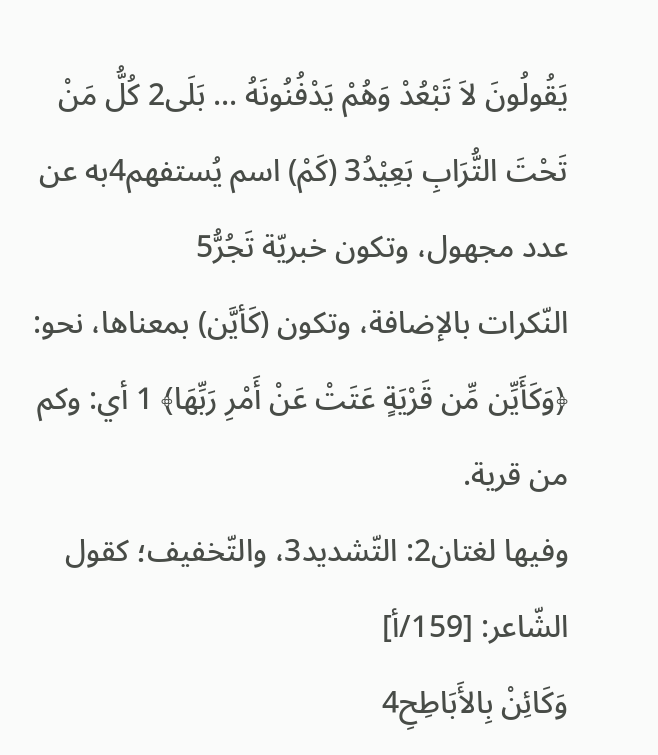يَقُولُونَ لاَ تَبْعُدْ وَهُمْ يَدْفُنُونَهُ ... بَلَى2 كُلُّ مَنْ تَحْتَ التُّرَابِ بَعِيْدُ3 (كَمْ) اسم يُستفهم4به عن عدد مجهول، وتكون خبريّة تَجُرُّ5
النّكرات بالإضافة، وتكون (كَأيَّن) بمعناها، نحو: ﴿وَكَأَيِّن مِّن قَرْيَةٍ عَتَتْ عَنْ أَمْرِ رَبِّهَا﴾ 1 أي: وكم من قرية.
وفيها لغتان2: التّشديد3، والتّخفيف؛ كقول الشّاعر: [159/أ]
وَكَائِنْ بِالأَبَاطِحِ4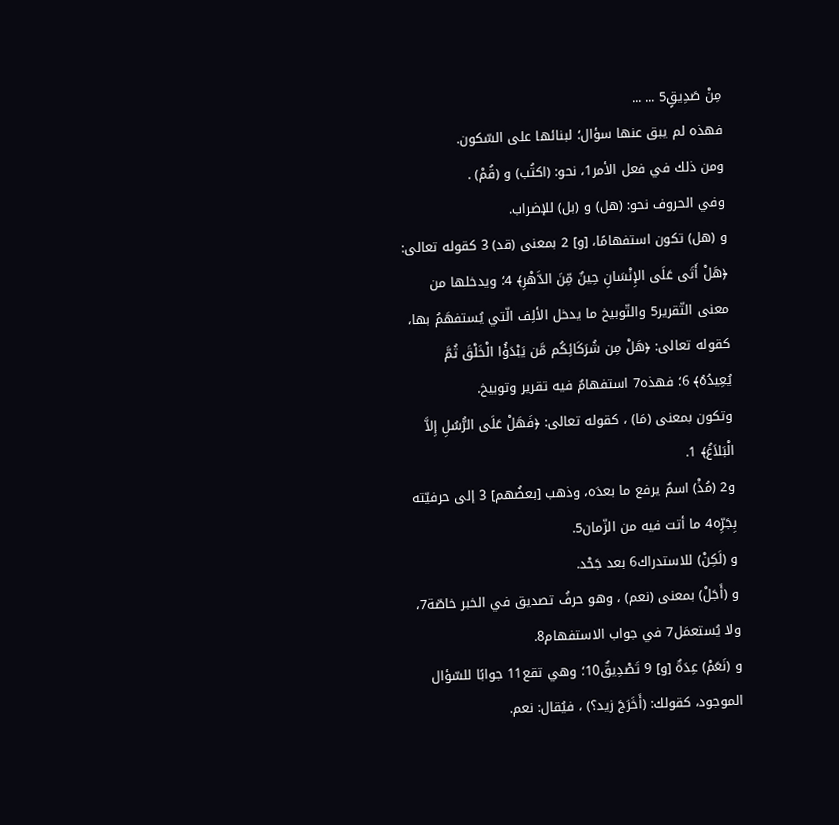مِنْ صَدِيقٍ5 ... ...
فهذه لم يبق عنها سؤال؛ لبنائها على السّكون.
ومن ذلك في فعل الأمر1، نحو: (اكتُب) و (قُمْ) .
وفي الحروف نحو: (هل) و (بل) للإضراب.
و (هل) تكون استفهامًا، [و] 2 بمعنى (قد) 3 كقوله تعالى: ﴿هَلْ أَتَى عَلَى الإِنْسَانِ حِينٌ مِّنَ الدَّهْرِ﴾ 4؛ ويدخلها من معنى التّقرير5 والتّوبيخ ما يدخل الألِف الّتي يُستفهَمُ بها، كقوله تعالى: ﴿هَلْ مِن شُرَكَائِكُم مَّن يَبْدَؤُا الْخَلْقَ ثُمَّ يُعِيدُهُ﴾ 6؛ فهذه7 استفهامٌ فيه تقرير وتوبيخ.
وتكون بمعنى (مَا) ، كقوله تعالى: ﴿فَهَلْ عَلَى الرُّسُلِ إِلاَّ الْبَلاَغُ﴾ 1.
و2 (مُذْ) اسمٌ يرفع ما بعدَه، وذهب [بعضُهم] 3 إلى حرفيّته بِجَرِّه4 ما أتت فيه من الزّمان5.
و (لَكِنْ) للاستدراك6 بعد جَحْد.
و (أَجَلْ) بمعنى (نعم) ، وهو حرفُ تصديق في الخبر خاصّة7، ولا يُستعمَل7 في جواب الاستفهام8.
و (نَعَمْ) عِدَةٌ [و] 9 تَصْدِيقٌ10؛ وهي تقع11 جوابًا للسّؤال
الموجود، كقولك: (أَخَرَجَ زيد؟) ، فيُقال: نعم.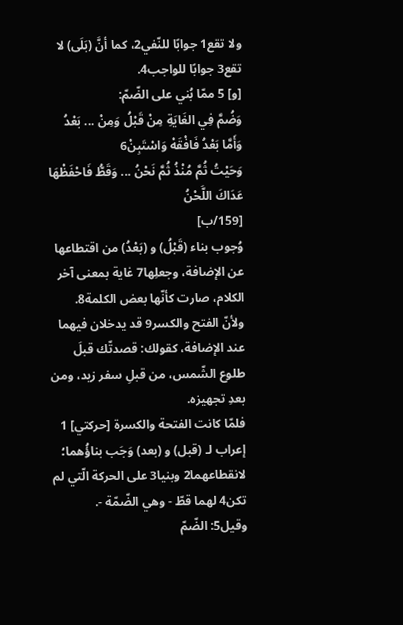ولا تقع1 جوابًا للنّفي2، كما أنَّ (بَلَى) لا تقع3 جوابًا للواجب4.
[و] 5 ممّا بُني على الضّمّ:
وَضُمَّ فِي الغَايَةِ مِنْ قَبْلُ وَمِنْ ... بَعْدُ وَأَمَّا بَعْدُ فَافْقَهْ وَاسْتَبِنْ6
وَحَيْتُ ثُمَّ مُنْذُ ثُمَّ نَحْنُ ... وَقَطُّ فَاحْفَظْهَا عَدَاكَ اللَّحْنُ
[159/ب]
وُجوب بناء (قَبْلُ) و (بَعْدُ) من اقتطاعها عن الإضافة، وجعلِها7 غاية بمعنى آخر الكلام، صارت كأنّها بعض الكلمة8.
ولأنّ الفتح والكسر9 قد يدخلان فيهما عند الإضافة، كقولك: قصدتّك قبلَ طلوع الشّمس، من قبلِ سفر زيد، ومن بعدِ تجهيزه.
فلمّا كانت الفتحة والكسرة [حركتي] 1 إعراب لـ (قبل) و (بعد) وَجَب بناؤُهما؛ لانقطاعهما2 وبنيا3 على الحركة الّتي لم تكن4 لهما قطّ - وهي الضّمّة -.
وقيل5: الضّمّ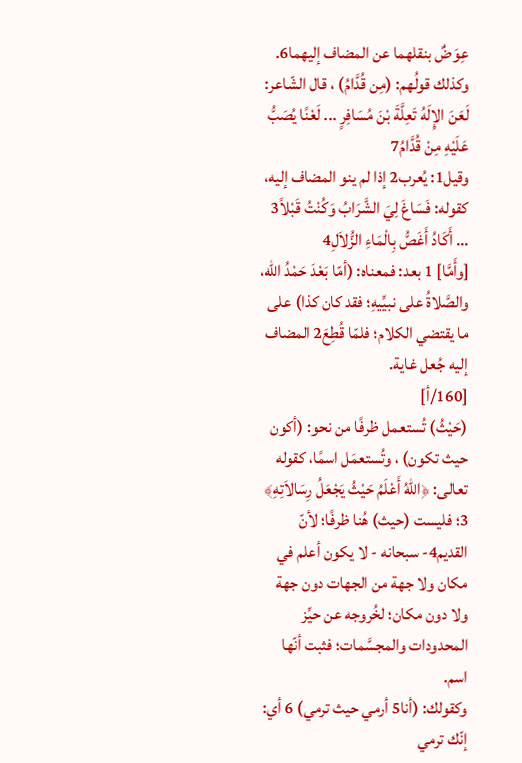عِوَضٌ بنقلهما عن المضاف إليهما6.
وكذلك قولُهم: (مِن قُدَّامُ) ، قال الشّاعر:
لَعَنَ الإِلَهُ تَعِلَّةَ بْنَ مُسَافِرٍ ... لَعْنًا يُصَبُّ عَلَيْهِ مِنْ قُدَّامُ7
وقيل1: يُعرب2 إذا لم ينو المضاف إليه، كقوله: فَسَاغَ لِيَ الشَّرَابُ وَكُنْتُ قَبْلاً3 ... أَكَادُ أَغَصُّ بِالْمَاءِ الزُّلاَلِ4
[وأَمَّا] 1 بعد: فمعناه: (أمّا بَعْدَ حَمْدُ الله، والصَّلاةُ على نبيِّيهِ؛ فقد كان كذا) على ما يقتضي الكلام؛ فلمّا قُطِعَ2 المضاف إليه جُعل غاية.
[160/أ]
(حَيْثُ) تُستعمل ظرفًا من نحو: (أكون حيث تكون) ، وتُستعمَل اسمًا، كقوله تعالى: ﴿اللهُ أَعْلَمُ حَيْثُ يَجْعَلُ رِسَالاَتِهِ﴾ 3؛ فليست (حيث) هُنا ظرفًا؛ لأنّ القديم4- سبحانه - لا يكون أعلم في مكان ولا جهة من الجهات دون جهة ولا دون مكان؛ لخُروجه عن حيِّز المحدودات والمجسَّمات؛ فثبت أنّها اسم.
وكقولك: (أنا5 أرمي حيث ترمي) 6 أي: إنّك ترمي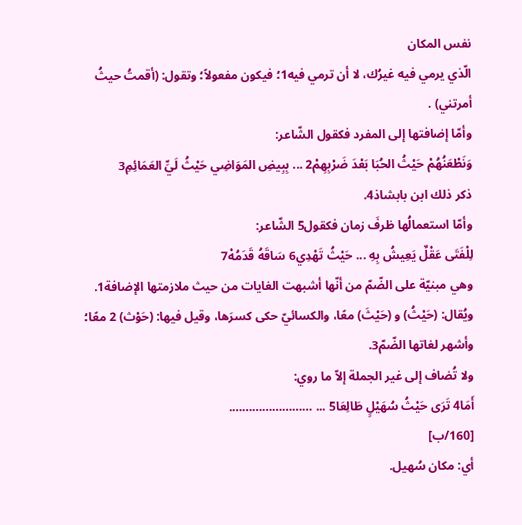نفس المكان
الّذي يرمي فيه غيرُك، لا أن ترمي فيه1؛ فيكون مفعولاً؛ وتقول: (أقمتُ حيثُ أمرتني) .
وأمّا إضافتها إلى المفرد فكقول الشّاعر:
وَنَطْعَنُهُمْ حَيْثُ الحُبَا بَعْدَ ضَرْبِهِمْ2 ... بِبِيضِ المَوَاضِي حَيْثُ لَيِّ العَمَائِمِ3
ذكر ذلك ابن بابشاذ4.
وأمّا استعمالُها ظرفَ زمان فكقول5 الشّاعر:
لِلْفَتَى عَقْلٌ يَعِيشُ بِهِ ... حَيْثُ تَهْدِي6 سَاقَهُ قَدَمُهْ7
وهي مبنيّة على الضّمّ من أنّها أشبهت الغايات من حيث ملازمتها الإضافة1.
ويُقال: (حَيْثُ) و (حَيْثَ) معًا، والكسائيّ حكى كسرَها، وقيل فيها: (حَوْث) 2 معًا؛ وأشهر لغاتها الضّمّ3.
ولا تُضاف إلى غير الجملة إلاّ ما روي:
أَمَا4 تَرَى حَيْثُ سُهَيْلٍ طَالِعَا5 ... …………………….
[160/ب]
أي: مكان سُهيل.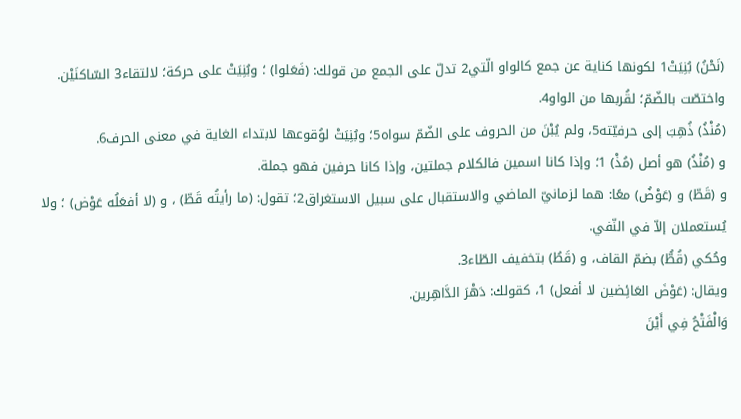(نَحْنُ) بُنِيَتْ1 لكونها كناية عن جمع كالواو الّتي2 تدلّ على الجمع من قولك: (فَعَلوا) ؛ وبُنِيَتْ على حركة؛ لالتقاء3 السّاكنَيْن.
واختصّت بالضّمّ؛ لقُربها من الواو4.
(مُنْذُ) ذُهِبَ إلى حرفيّته5، ولم يُبْنَ من الحروف على الضّمّ سواه5؛ وبُنِيَتْ لوُقوعها لابتداء الغاية في معنى الحرف6.
و (مُنْذُ) هو أصل (مُذْ) 1؛ وإذا كانا اسمين فالكلام جملتين، وإذا كانا حرفين فهو جملة.
و (قَطّ) و (عَوْضُ) معًا: هما لزمانيّ الماضي والاستقبال على سبيل الاستغراق2؛ تقول: (ما رأيتُه قَطّ) ، و (لا أفعَلُه عَوْض) ؛ ولا يُستعملان إلاّ في النّفي.
وحُكي (قُطُّ) بضمّ القاف، و (قَطُ) بتخفيف الطّاء3.
ويقال: (عَوْضَ العَائِضين لا أفعل) 1، كقولك: دَهْرَ الدَّاهِرين.
وَالْفَتْحُ فِي أَيْنَ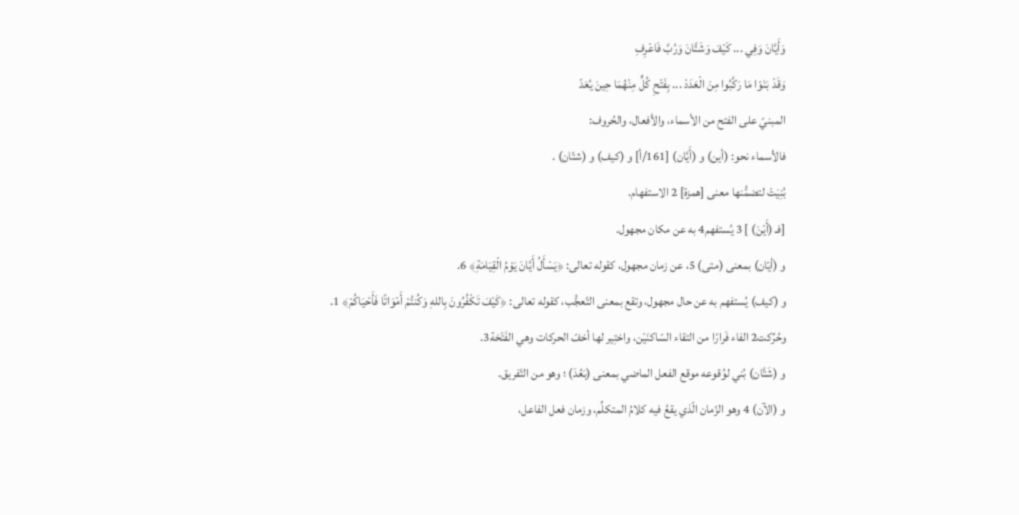وَأَيَّانَ وَفِي ... كَيْفَ وَشَتَّانَ وَرُبَّ فَاعْرِفِ
وَقَدْ بَنَوْا مَا رَكَّبُوا مِنَ الْعَدَدْ ... بِفَتْحِ كُلٍّ مِنْهُمَا حِينَ يُعَدّ
المبنيّ على الفتح من الأسماء، والأفعال، والحُروف:
فالأسماء نحو: (أين) و (أَيَّان) [161/أ] و (كيف) و (شتّان) .
بُنِيَتْ لتضمُّنها معنى [همزة] 2 الاستفهام.
[فـ (أَيْنَ) ] 3 يُستفهم4 به عن مكان مجهول.
و (أيّان) بمعنى (متى) 5، عن زمان مجهول، كقوله تعالى: ﴿يَسْأَلُ أَيَّانَ يَوْمُ الْقِيَامَةِ﴾ 6.
و (كيف) يُستفهم به عن حال مجهول، وتقع بمعنى التّعجُّب، كقوله تعالى: ﴿كَيْفَ تَكْفُرُونَ بِاللهِ وَكُنتُمْ أَمْوَاتًا فَأَحْيَاكُمْ﴾ 1.
وحُرِّكت2 الفاء فَرارًا من التقاء السّاكنَيْن، واختِير لها أخفّ الحركات وهي الفَتْحَة3.
و (شَتَّان) بُني لوُقوعه موقع الفعل الماضي بمعنى (بَعُدَ) ؛ وهو من التّفريق.
و (الآن) 4 وهو الزّمان الّذي يقعُ فيه كلامُ المتكلِّم، وزمان فعل الفاعل،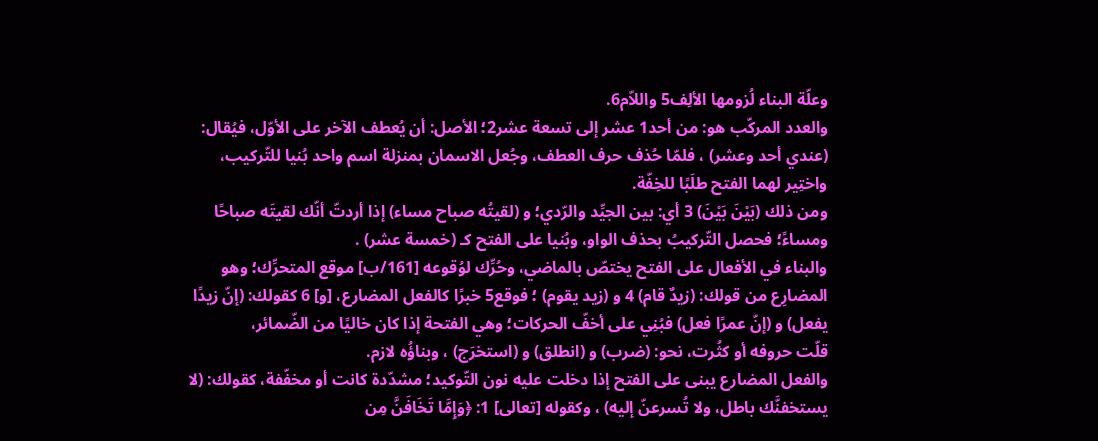وعلّة البناء لُزومها الألِف5 واللاّم6.
والعدد المركّب هو: من أحد1 عشر إلى تسعة عشر2؛ الأصل: أن يُعطف الآخر على الأوّل، فيُقال: (عندي أحد وعشر) ، فلمّا حُذف حرف العطف، وجُعل الاسمان بمنزلة اسم واحد بُنيا للتّركيب، واختِير لهما الفتح طلَبًا للخِفّة.
ومن ذلك (بَيْنَ بَيْنَ) 3 أي: بين الجيِّد والرّدي؛ و (لقيتُه صباح مساء) إذا أردتّ أنّك لقيتَه صباحًا ومساءً؛ فحصل التّركيبُ بحذف الواو، وبُنيا على الفتح كـ (خمسة عشر) .
والبناء في الأفعال على الفتح يختصّ بالماضي، وحُرِّك لوُقوعه [161/ب] موقع المتحرِّك؛ وهو المضارِع من قولك: (زيدٌ قام) 4 و (زيد يقوم) ؛ فوقع5 خبرًا كالفعل المضارع، [و] 6 كقولك: (إنّ زيدًا يفعل) و (إنّ عمرًا فعل) فبُنِي على أخفّ الحركات؛ وهي الفتحة إذا كان خاليًا من الضّمائر،
قلّت حروفه أو كثُرت، نحو: (ضرب) و (انطلق) و (استخرَج) ، وبناؤُه لازم.
والفعل المضارع يبنى على الفتح إذا دخلت عليه نون التّوكيد؛ مشدّدة كانت أو مخفّفة، كقولك: (لا يستخفنَّك باطل، ولا تُسرعنّ إليه) ، وكقوله [تعالى] 1: ﴿وَإِمَّا تَخَافَنَّ مِن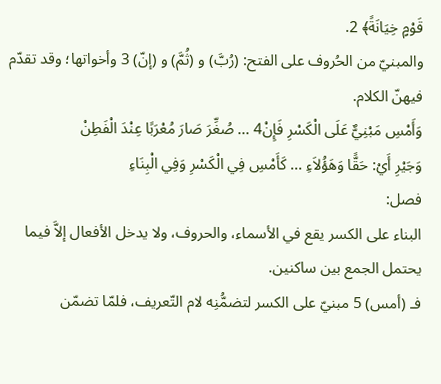قَوْمٍ خِيَانَةً﴾ 2.
والمبنيّ من الحُروف على الفتح: (رُبَّ) و (ثُمَّ) و (إنّ) 3 وأخواتها؛ وقد تقدّم فيهنّ الكلام.
وَأَمْسِ مَبْنِيٌّ عَلَى الْكَسْرِ فَإِنْ4 ... صُغِّرَ صَارَ مُعْرَبًا عِنْدَ الْفَطِنْ
وَجَيْرِ أَيْ: حَقًّا وَهَؤُلاَءِ ... كَأَمْسِ فِي الْكَسْرِ وَفِي الْبِنَاءِ
فصل:
البناء على الكسر يقع في الأسماء، والحروف، ولا يدخل الأفعال إلاَّ فيما يحتمل الجمع بين ساكنين.
فـ (أمس) 5 مبنيّ على الكسر لتضمُّنِه لام التّعريف، فلمّا تضمّن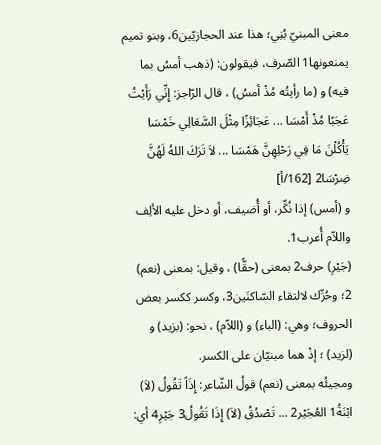معنى المبنيّ بُنِي؛ هذا عند الحجازيّين6، وبنو تميم
يمنعونها1 الصّرف، فيقولون: (ذهب أمسُ بما فيه) و (ما رأيتُه مُذْ أمسُ) ، قال الرّاجز: إِنِّي رَأَيْتُ عَجَبًا مُذْ أَمْسَا ... عَجَائِزًا مِثْلَ السَّعَالِي خَمْسَا يَأْكُلْنَ مَا فِي رَحْلِهِنَّ هَمْسَا ... لاَ تَرَكَ اللهُ لَهُنَّ ضِرْسَا2 [162/أ]
و (أمس) إذا نُكِّر، أو أُضيف، أو دخل عليه الألِف واللاّم أُعرب1.
(جَيْرِ) حرف2 بمعنى (حقًّا) ، وقيل: بمعنى (نعم) 2؛ وحُرِّك لالتقاء السّاكنَين3، وكسر ككسر بعض الحروف؛ وهي: (الباء) و (اللاّم) ، نحو: (بزيد) و (لزيد) ؛ إذْ هما مبنيّان على الكسر.
ومجيئُه بمعنى (نعم) قولُ الشّاعر: إِذَاً تَقُولُ (لاَ) ابْنَةُ1 العُجَيْر2 ... تَصْدُقُ (لاَ) إِذَا تَقُولُ3 جَيْرِ4 أي: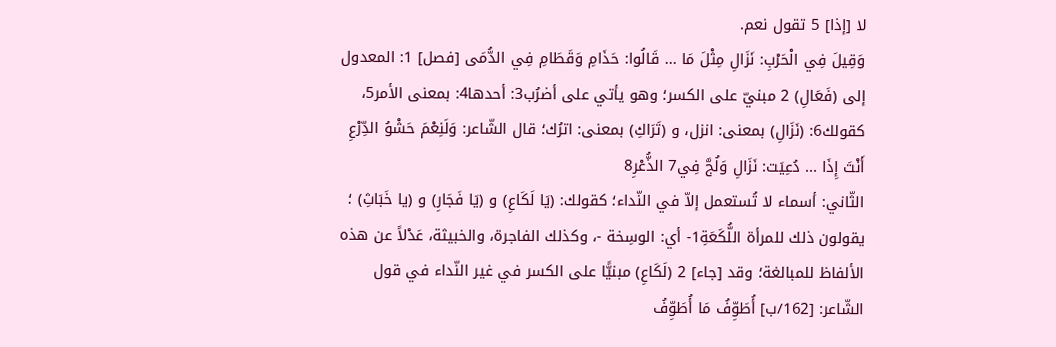لا [إذا] 5 تقول نعم.
وَقِيلَ فِي الْحَرْبِ: نَزَالِ مِثْلَ مَا ... قَالُوا: حَذَامِ وَقَطَامِ فِي الدُّمَى [فصل] 1: المعدول إلى (فَعَالِ) 2 مبنيّ على الكسر؛ وهو يأتي على أضرُب3: أحدها4: بمعنى الأمر5، كقولك6: (نَزَالِ) بمعنى: انزل، و (تَرَاكِ) بمعنى: اترُك؛ قال الشّاعر: وَلَنِعْمَ حَشْوُ الدِّرْعِ أَنْتَ إِذَا ... دُعِيَت: نَزَالِ وَلُجَّ فِي7 الذُّعْرِ8
الثّاني: أسماء لا تُستعمل إلاّ في النّداء؛ كقولك: (يَا لَكَاعِ) و (يَا فَجَارِ) و (يا خَبَاثِ) ؛ يقولون ذلك للمرأة اللُّكَعَةِ1- أي: الوسِخة -، وكذلك الفاجرة، والخبيثة، عَدْلاً عن هذه الألفاظ للمبالغة؛ وقد [جاء] 2 (لَكَاعِ) مبنيًّا على الكسر في غير النّداء في قول الشّاعر: [162/ب] أُطَوِّفُ مَا أُطَوِّفُ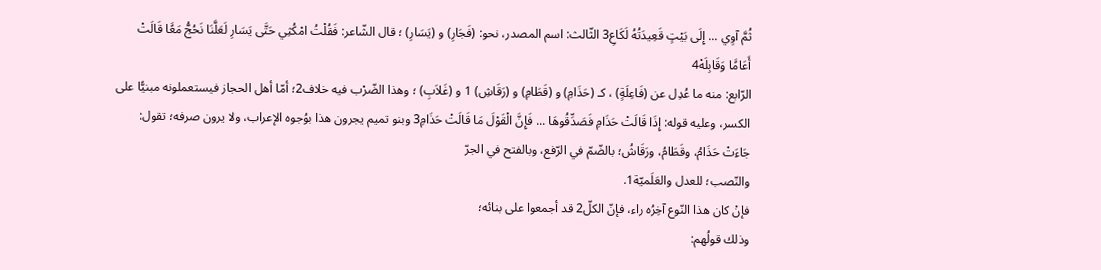ثُمَّ آوِي ... إِلَى بَيْتٍ قَعِيدَتُهُ لَكَاعِ3 الثّالث: اسم المصدر، نحو: (فَجَارِ) و (يَسَارِ) ؛ قال الشّاعر: فَقُلْتُ امْكُثِي حَتَّى يَسَارِ لَعَلَّنَا نَحُجُّ مَعًَا قَالَتْ أَعَامًَا وَقَابِلَهْ4
الرّابع: منه ما عُدِل عن (فَاعِلَةٍ) ، كـ (حَذَامِ) و (قَطَامِ) و (رَقَاشِ) 1 و (غَلاَبِ) ؛ وهذا الضّرْب فيه خلاف2؛ أمّا أهل الحجاز فيستعملونه مبنيًّا على الكسر، وعليه قوله: إِذَا قَالَتْ حَذَامِ فَصَدِّقُوهَا ... فَإِنَّ الْقَوْلَ مَا قَالَتْ حَذَامِ3 وبنو تميم يجرون هذا بوُجوه الإعراب، ولا يرون صرفه؛ تقول: جَاءَتْ حَذَامُ، وقَطَامُ، ورَقَاشُ؛ بالضّمّ في الرّفع، وبالفتح في الجرّ
والنّصب؛ للعدل والعَلَميّة1.
فإنْ كان هذا النّوع آخِرُه راء، فإنّ الكلّ2 قد أجمعوا على بنائه؛
وذلك قولُهم: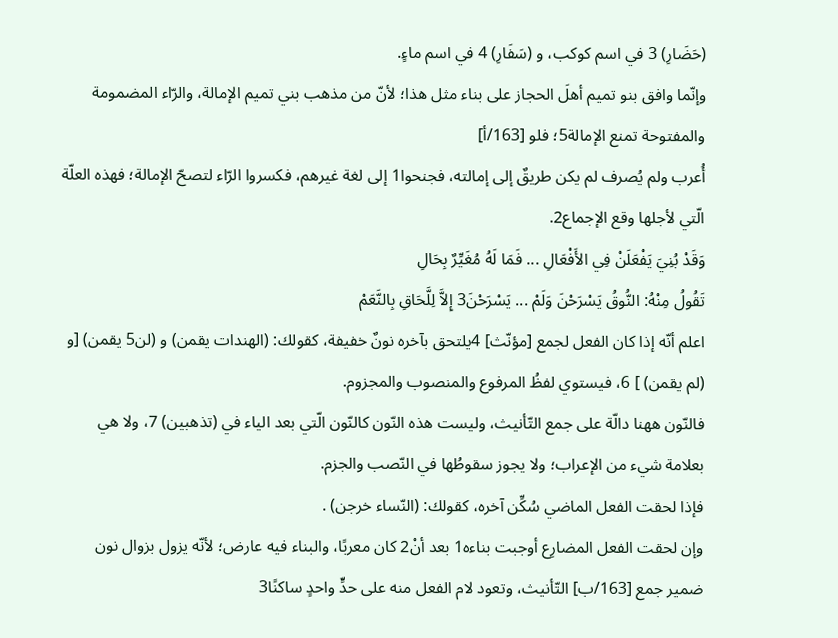(حَضَارِ) 3 في اسم كوكب، و (سَفَارِ) 4 في اسم ماءٍ.
وإنّما وافق بنو تميم أهلَ الحجاز على بناء مثل هذا؛ لأنّ من مذهب بني تميم الإمالة، والرّاء المضمومة والمفتوحة تمنع الإمالة5؛ فلو [163/أ]
أُعرب ولم يُصرف لم يكن طريقٌ إلى إمالته، فجنحوا1 إلى لغة غيرهم، فكسروا الرّاء لتصحّ الإمالة؛ فهذه العلّة الّتي لأجلها وقع الإجماع2.
وَقَدْ بُنِيَ يَفْعَلَنْ فِي الأَفْعَالِ ... فَمَا لَهُ مُغَيِّرٌ بِحَالِ
تَقُولُ مِنْهُ: النُّوقُ يَسْرَحْنَ وَلَمْ ... يَسْرَحْنَ3 إِلاَّ لِلَّحَاقِ بِالنَّعَمْ
اعلم أنّه إذا كان الفعل لجمع [مؤنّث] 4يلتحق بآخره نونٌ خفيفة، كقولك: (الهندات يقمن) و (لن5 يقمن) [و (لم يقمن) ] 6، فيستوي لفظُ المرفوع والمنصوب والمجزوم.
فالنّون ههنا دالّة على جمع التّأنيث، وليست هذه النّون كالنّون الّتي بعد الياء في (تذهبين) 7، ولا هي بعلامة شيء من الإعراب؛ ولا يجوز سقوطُها في النّصب والجزم.
فإذا لحقت الفعل الماضي سُكِّن آخره، كقولك: (النّساء خرجن) .
وإن لحقت الفعل المضارِع أوجبت بناءه1 بعد أنْ2 كان معربًا، والبناء فيه عارض؛ لأنّه يزول بزوال نون ضمير جمع [163/ب] التّأنيث، وتعود لام الفعل منه على حدٍّ واحدٍ ساكنًا3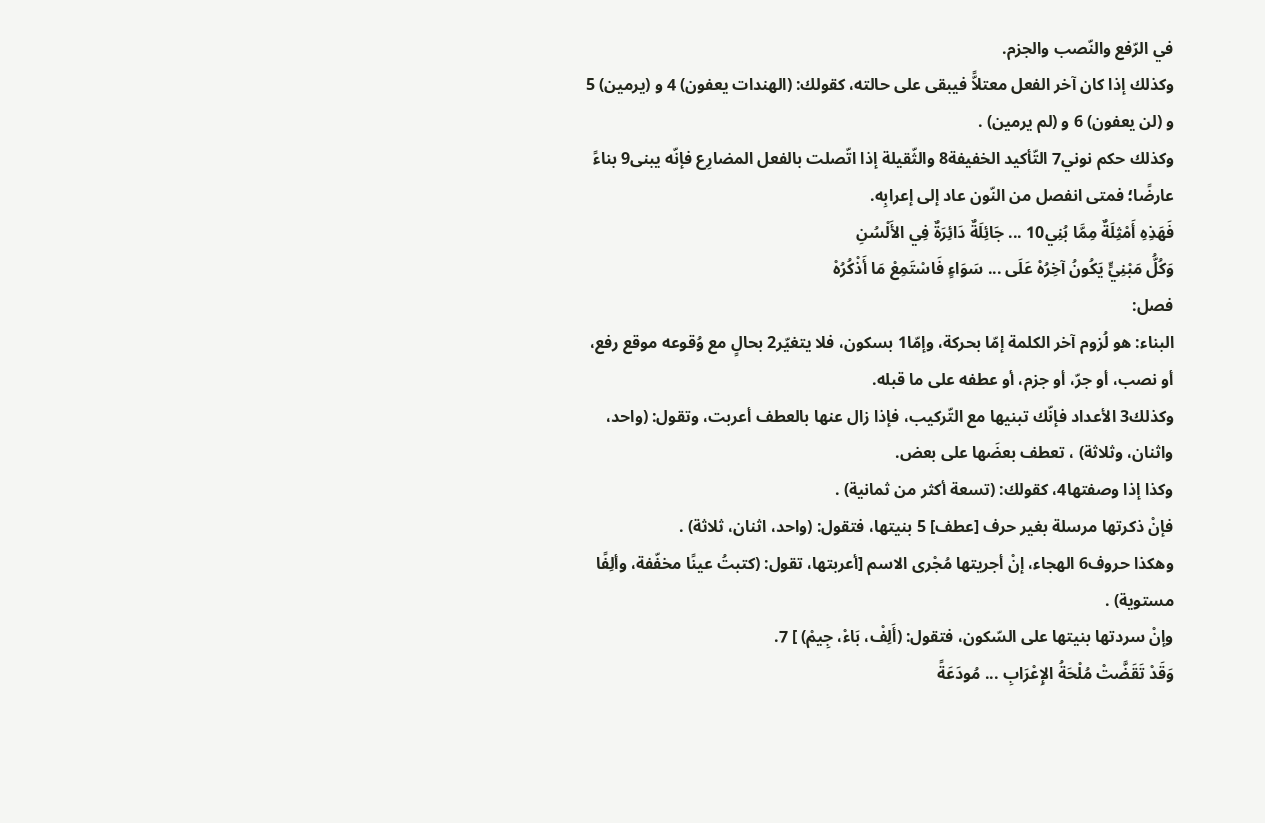في الرّفع والنّصب والجزم.
وكذلك إذا كان آخر الفعل معتلاًّ فيبقى على حالته، كقولك: (الهندات يعفون) 4 و (يرمين) 5 و (لن يعفون) 6 و (لم يرمين) .
وكذلك حكم نوني7 التّأكيد الخفيفة8 والثّقيلة إذا اتّصلت بالفعل المضارِع فإنّه يبنى9 بناءً عارضًا؛ فمتى انفصل من النّون عاد إلى إعرابِه.
فَهَذِهِ أَمْثِلَةٌ مِمَّا بُنِي10 ... جَائِلَةٌ دَائِرَةٌ فِي الأَلْسُنِ
وَكُلُّ مَبْنِيٍّ يَكُونُ آخِرُهْ عَلَى ... سَوَاءٍ فَاسْتَمِعْ مَا أَذْكُرُهْ
فصل:
البناء: هو لُزوم آخر الكلمة إمّا بحركة، وإمّا1 بسكون، فلا يتغيّر2 بحالٍ مع وُقوعه موقع رفع، أو نصب، أو جرّ، أو جزم، أو عطفه على ما قبله.
وكذلك3 الأعداد فإنّك تبنيها مع التّركيب، فإذا زال عنها بالعطف أعربت، وتقول: (واحد، واثنان، وثلاثة) ، تعطف بعضَها على بعض.
وكذا إذا وصفتها4، كقولك: (تسعة أكثر من ثمانية) .
فإنْ ذكرتها مرسلة بغير حرف [عطف] 5 بنيتها، فتقول: (واحد، اثنان، ثلاثة) .
وهكذا حروف6 الهجاء، إنْ أجريتها مُجْرى الاسم [أعربتها، تقول: (كتبتُ عينًا مخفّفة، وألِفًا مستوية) .
وإنْ سردتها بنيتها على السّكون، فتقول: (أَلِفْ، بَاءْ، جِيمْ) ] 7.
وَقَدْ تَقَضَّتْ مُلْحَةُ الإِعْرَابِ ... مُودَعَةً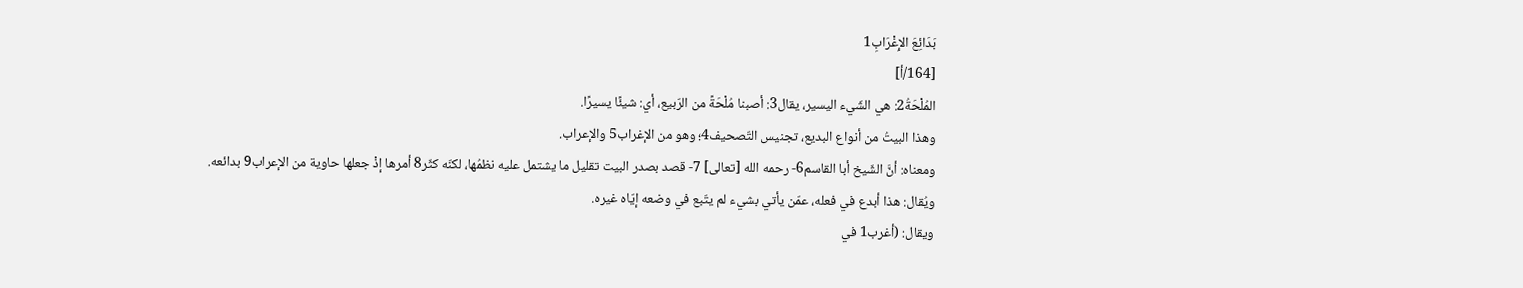بَدَائِعَ الإِغْرَابِ1
[164/أ]
المُلْحَةُ2: هي الشّيء اليسير، يقال3: أصبنا مُلْحَةً من الرّبيع، أي: شيئًا يسيرًا.
وهذا البيتُ من أنواع البديع، تجنيس التّصحيف4؛ وهو من الإغراب5 والإعراب.
ومعناه: أنَّ الشّيخ أبا القاسم6- رحمه الله [تعالى] 7- قصد بصدر البيت تقليل ما يشتمل عليه نظمُها، لكنّه كثّر8 أمرها إذْ جعلها حاوية من الإعراب9 بدائعه.
ويُقال: هذا أبدع في فعله، عمّن يأتي بشيء لم يتّبع في وضعه إيّاه غيره.
ويقال: (أغرب1 في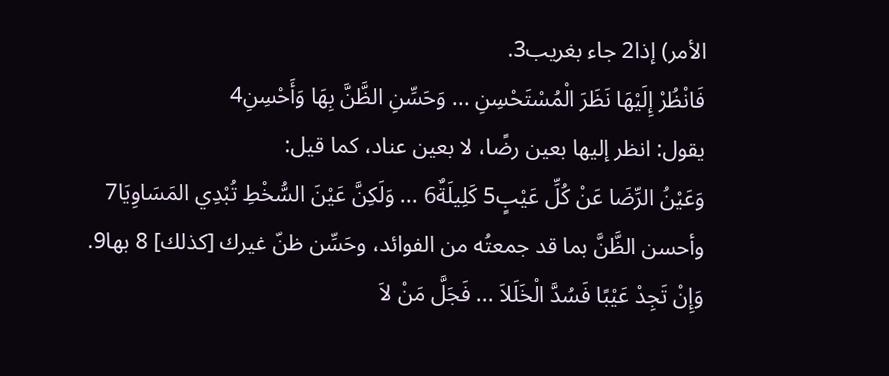الأمر) إذا2 جاء بغريب3.
فَانْظُرْ إِلَيْهَا نَظَرَ الْمُسْتَحْسِنِ ... وَحَسِّنِ الظَّنَّ بِهَا وَأَحْسِنِ4
يقول: انظر إليها بعين رضًا، لا بعين عناد، كما قيل:
وَعَيْنُ الرِّضَا عَنْ كُلِّ عَيْبٍ5 كَلِيلَةٌ6 ... وَلَكِنَّ عَيْنَ السُّخْطِ تُبْدِي المَسَاوِيَا7
وأحسن الظَّنَّ بما قد جمعتُه من الفوائد، وحَسِّن ظنّ غيرك [كذلك] 8 بها9.
وَإِنْ تَجِدْ عَيْبًا فَسُدَّ الْخَلَلاَ ... فَجَلَّ مَنْ لاَ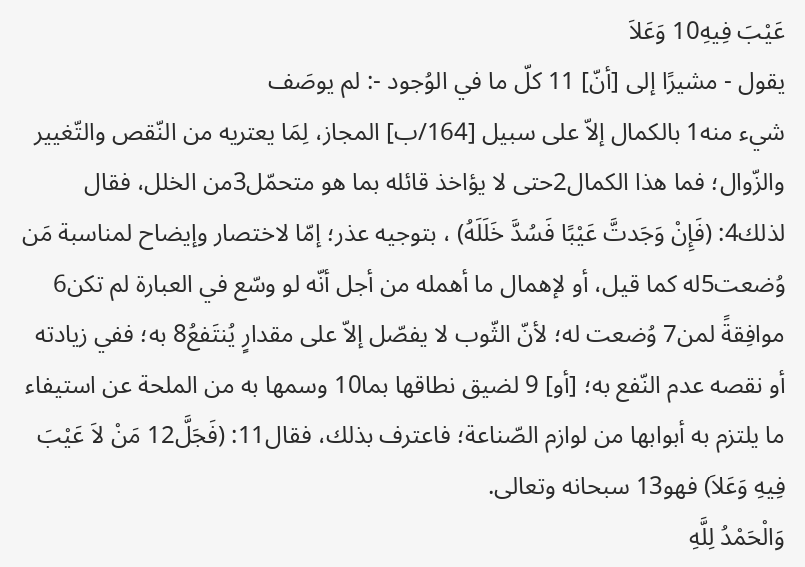عَيْبَ فِيهِ10 وَعَلاَ
يقول - مشيرًا إلى [أنّ] 11 كلّ ما في الوُجود -: لم يوصَف
شيء منه1 بالكمال إلاّ على سبيل [164/ب] المجاز، لِمَا يعتريه من النّقص والتّغيير والزّوال؛ فما هذا الكمال2حتى لا يؤاخذ قائله بما هو متحمّل3من الخلل، فقال لذلك4: (فَإِنْ وَجَدتَّ عَيْبًا فَسُدَّ خَلَلَهُ) ، بتوجيه عذر؛ إمّا لاختصار وإيضاح لمناسبة مَن وُضعت5له كما قيل، أو لإهمال ما أهمله من أجل أنّه لو وسّع في العبارة لم تكن6 موافِقةً لمن7 وُضعت له؛ لأنّ الثّوب لا يفصّل إلاّ على مقدارٍ يُنتَفعُ8 به؛ ففي زيادته أو نقصه عدم النّفع به؛ [أو] 9 لضيق نطاقها بما10 وسمها به من الملحة عن استيفاء ما يلتزم به أبوابها من لوازم الصّناعة؛ فاعترف بذلك، فقال11: (فَجَلَّ12 مَنْ لاَ عَيْبَ فِيهِ وَعَلاَ) فهو13 سبحانه وتعالى.
وَالْحَمْدُ لِلَّهِ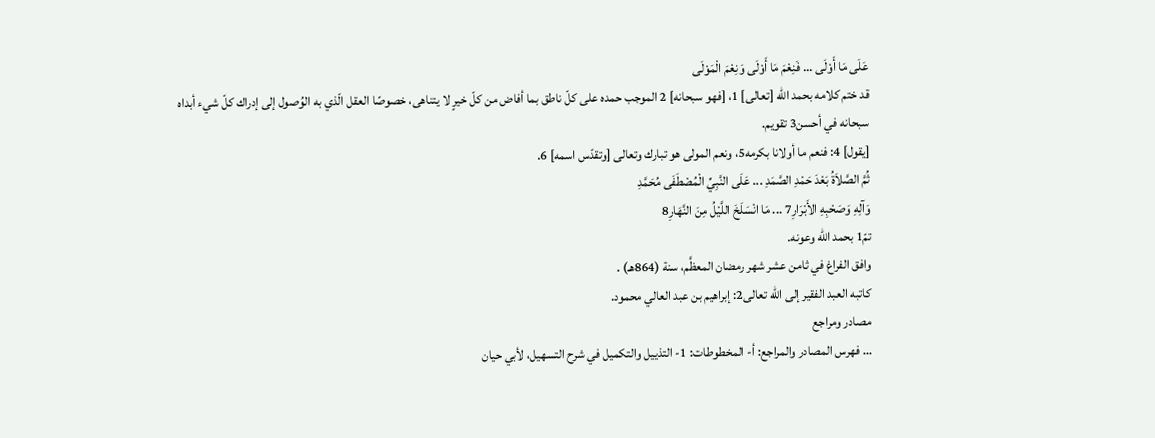عَلَى مَا أَوْلَى ... فَنِعْمَ مَا أَوْلَى وَنِعْمَ الْمَوْلَى
قد ختم كلامه بحمد الله [تعالى] 1، [فهو سبحانه] 2 الموجب حمده على كلّ ناطق بما أفاض من كلّ خيرٍ لا يتناهى، خصوصًا العقل الّذي به الوُصول إلى إدراك كلّ شيء أبداه سبحانه في أحسن3 تقويم.
[يقول] 4: فنعم ما أولانا بكرمه5، ونعم المولى هو تبارك وتعالى [وتقدّس اسمه] 6.
ثُمَّ الصَّلاَةُ بَعْدَ حَمْدِ الصَّمَدِ ... عَلَى النَّبِيِّ الْمُصْطَفَى مُحَمَّدِ
وَآلِهِ وَصَحْبِهِ الأَبْرَارِ7 ... مَا انْسَلَخَ اللَّيْلُ مِنَ النَّهَارِ8
تمّ1 بحمد الله وعونه.
وافق الفراغ في ثامن عشر شهر رمضان المعظَّم، سنة (864هـ) .
كاتبه العبد الفقير إلى الله تعالى2: إبراهيم بن عبد العالي محمود.
مصادر ومراجع
... فهرس المصادر والمراجع: أ- المخطوطات: 1- التذييل والتكميل في شرح التسهيل، لأبي حيان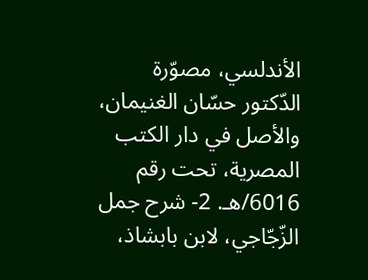الأندلسي، مصوّرة الدّكتور حسّان الغنيمان، والأصل في دار الكتب المصرية، تحت رقم 6016/هـ. 2- شرح جمل الزّجّاجي، لابن بابشاذ،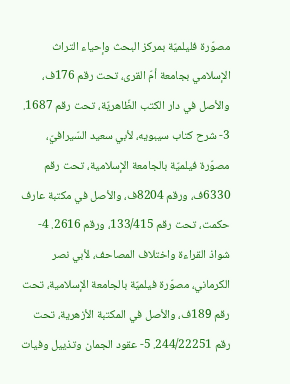مصوّرة فليلميّة بمركز البحث وإحياء التراث الإسلامي بجامعة أمّ القرى، تحت رقم 176ف، والأصل في دار الكتب الظّاهريّة، تحت رقم 1687. 3- شرح كتاب سيبويه، لأبي سعيد السّيرافيّ، مصوّرة فيلميّة بالجامعة الإسلامية، تحت رقم 6330ف، ورقم 8204ف، والأصل في مكتبة عارف حكمت، تحت رقم 133/415، ورقم 2616. 4- شواذ القراءة واختلاف المصاحف، لأبي نصر الكرماني، مصوّرة فيلميّة بالجامعة الإسلامية، تحت رقم 189ف، والأصل في المكتبة الأزهرية، تحت رقم 244/22251. 5- عقود الجمان وتذييل وفيات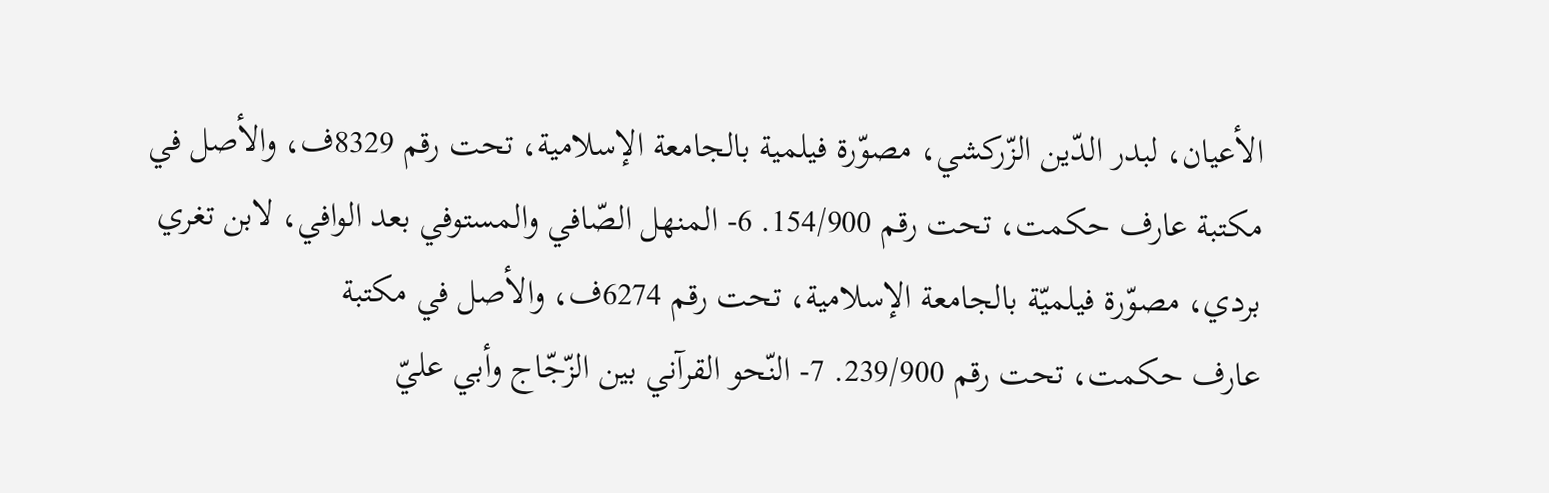الأعيان، لبدر الدّين الزّركشي، مصوّرة فيلمية بالجامعة الإسلامية، تحت رقم 8329ف، والأصل في مكتبة عارف حكمت، تحت رقم 154/900. 6- المنهل الصّافي والمستوفي بعد الوافي، لابن تغري بردي، مصوّرة فيلميّة بالجامعة الإسلامية، تحت رقم 6274ف، والأصل في مكتبة
عارف حكمت، تحت رقم 239/900. 7- النّحو القرآني بين الزّجّاج وأبي عليّ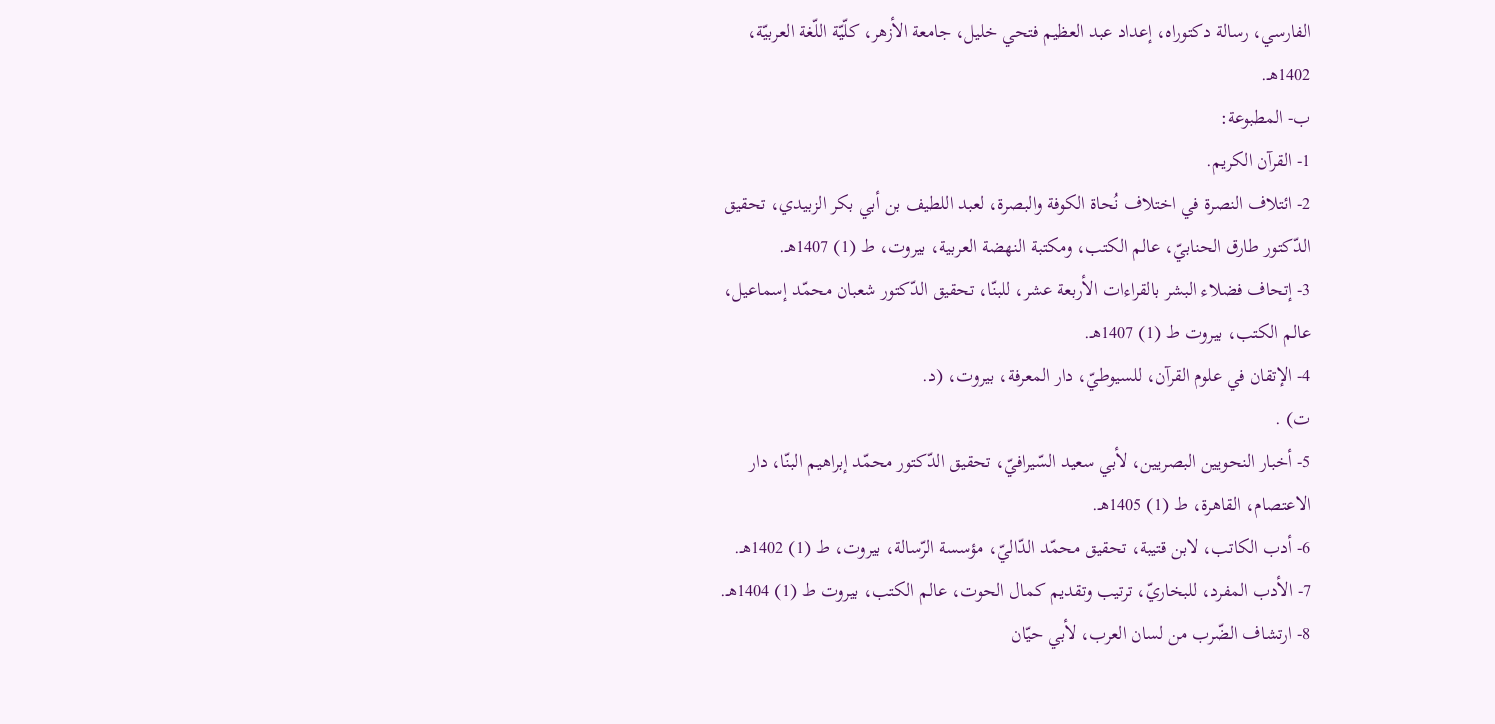الفارسي، رسالة دكتوراه، إعداد عبد العظيم فتحي خليل، جامعة الأزهر، كلّيّة اللّغة العربيّة، 1402هـ.
ب- المطبوعة:
1- القرآن الكريم.
2- ائتلاف النصرة في اختلاف نُحاة الكوفة والبصرة، لعبد اللطيف بن أبي بكر الزبيدي، تحقيق الدّكتور طارق الحنابيّ، عالم الكتب، ومكتبة النهضة العربية، بيروت، ط (1) 1407هـ.
3- إتحاف فضلاء البشر بالقراءات الأربعة عشر، للبنّا، تحقيق الدّكتور شعبان محمّد إسماعيل، عالم الكتب، بيروت ط (1) 1407هـ.
4- الإتقان في علوم القرآن، للسيوطيّ، دار المعرفة، بيروت، (د.
ت) .
5- أخبار النحويين البصريين، لأبي سعيد السّيرافيّ، تحقيق الدّكتور محمّد إبراهيم البنّا، دار الاعتصام، القاهرة، ط (1) 1405هـ.
6- أدب الكاتب، لابن قتيبة، تحقيق محمّد الدّاليّ، مؤسسة الرّسالة، بيروت، ط (1) 1402هـ.
7- الأدب المفرد، للبخاريّ، ترتيب وتقديم كمال الحوت، عالم الكتب، بيروت ط (1) 1404هـ.
8- ارتشاف الضّرب من لسان العرب، لأبي حيّان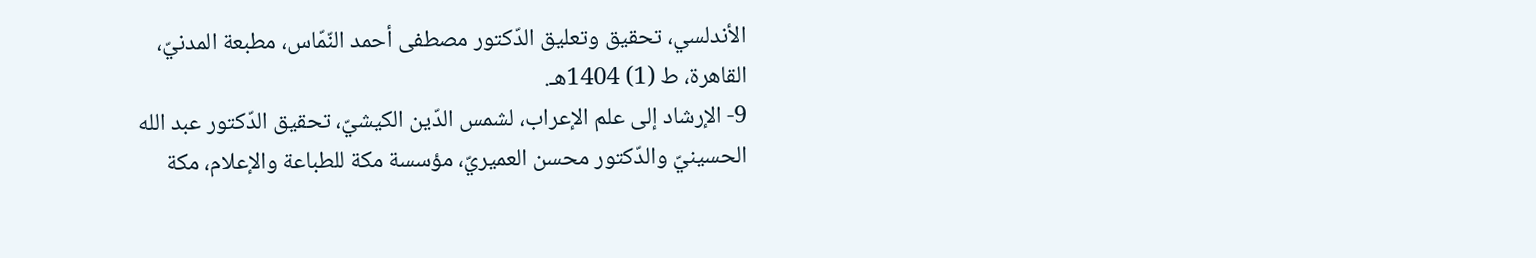الأندلسي، تحقيق وتعليق الدّكتور مصطفى أحمد النّمّاس، مطبعة المدنيّ، القاهرة، ط (1) 1404هـ.
9- الإرشاد إلى علم الإعراب، لشمس الدّين الكيشيّ، تحقيق الدّكتور عبد الله الحسينيّ والدّكتور محسن العميريّ، مؤسسة مكة للطباعة والإعلام، مكة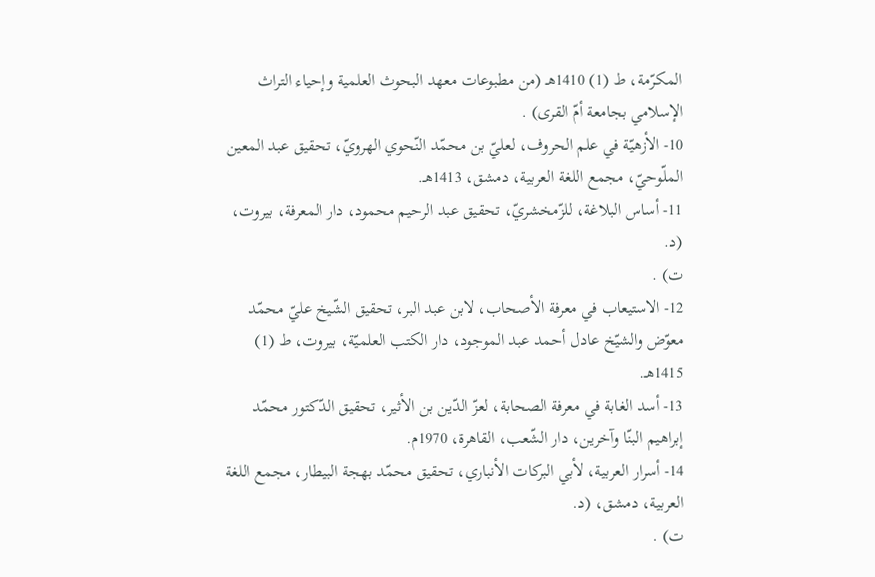المكرّمة، ط (1) 1410هـ (من مطبوعات معهد البحوث العلمية وإحياء التراث الإسلامي بجامعة أمّ القرى) .
10- الأزهيّة في علم الحروف، لعليّ بن محمّد النّحوي الهرويّ، تحقيق عبد المعين الملّوحيّ، مجمع اللغة العربية، دمشق، 1413هـ.
11- أساس البلاغة، للزّمخشريّ، تحقيق عبد الرحيم محمود، دار المعرفة، بيروت، (د.
ت) .
12- الاستيعاب في معرفة الأصحاب، لابن عبد البر، تحقيق الشّيخ عليّ محمّد معوّض والشيّخ عادل أحمد عبد الموجود، دار الكتب العلميّة، بيروت، ط (1) 1415هـ.
13- أسد الغابة في معرفة الصحابة، لعزّ الدّين بن الأثير، تحقيق الدّكتور محمّد إبراهيم البنّا وآخرين، دار الشّعب، القاهرة، 1970م.
14- أسرار العربية، لأبي البركات الأنباري، تحقيق محمّد بهجة البيطار، مجمع اللغة العربية، دمشق، (د.
ت) .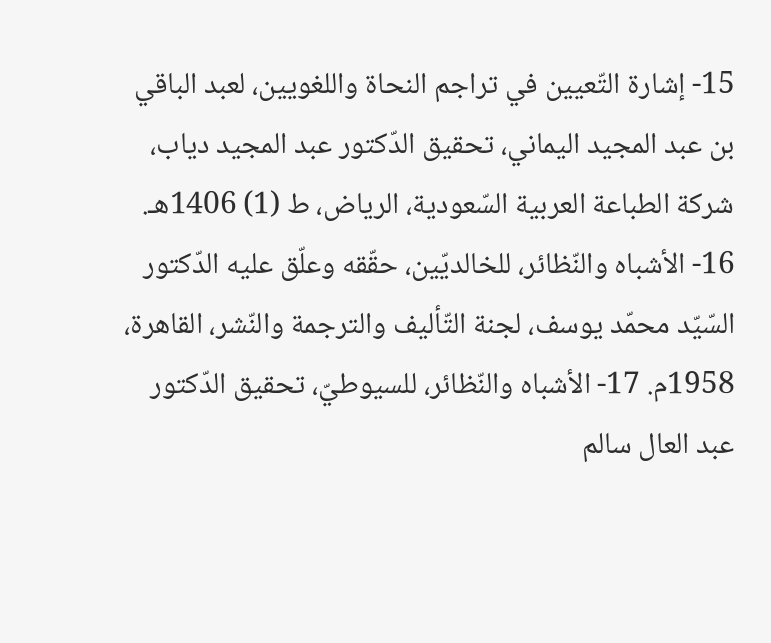15- إشارة التّعيين في تراجم النحاة واللغويين، لعبد الباقي بن عبد المجيد اليماني، تحقيق الدّكتور عبد المجيد دياب، شركة الطباعة العربية السّعودية، الرياض، ط (1) 1406هـ.
16- الأشباه والنّظائر، للخالديّين، حقّقه وعلّق عليه الدّكتور السّيّد محمّد يوسف، لجنة التّأليف والترجمة والنّشر، القاهرة، 1958م. 17- الأشباه والنّظائر، للسيوطيّ، تحقيق الدّكتور عبد العال سالم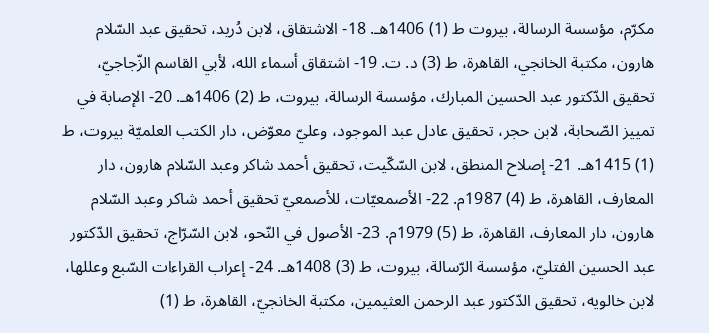مكرّم، مؤسسة الرسالة، بيروت ط (1) 1406هـ. 18- الاشتقاق، لابن دُريد، تحقيق عبد السّلام هارون، مكتبة الخانجي، القاهرة، ط (3) د. ت. 19- اشتقاق أسماء الله، لأبي القاسم الزّجاجيّ، تحقيق الدّكتور عبد الحسين المبارك، مؤسسة الرسالة، بيروت، ط (2) 1406هـ. 20- الإصابة في تمييز الصّحابة، لابن حجر، تحقيق عادل عبد الموجود، وعليّ معوّض، دار الكتب العلميّة بيروت، ط (1) 1415هـ. 21- إصلاح المنطق، لابن السّكّيت، تحقيق أحمد شاكر وعبد السّلام هارون، دار المعارف، القاهرة، ط (4) 1987م. 22- الأصمعيّات، للأصمعيّ تحقيق أحمد شاكر وعبد السّلام هارون، دار المعارف، القاهرة، ط (5) 1979م. 23- الأصول في النّحو، لابن السّرّاج، تحقيق الدّكتور عبد الحسين الفتليّ، مؤسسة الرّسالة، بيروت، ط (3) 1408هـ. 24- إعراب القراءات السّبع وعللها، لابن خالويه، تحقيق الدّكتور عبد الرحمن العثيمين، مكتبة الخانجيّ، القاهرة، ط (1)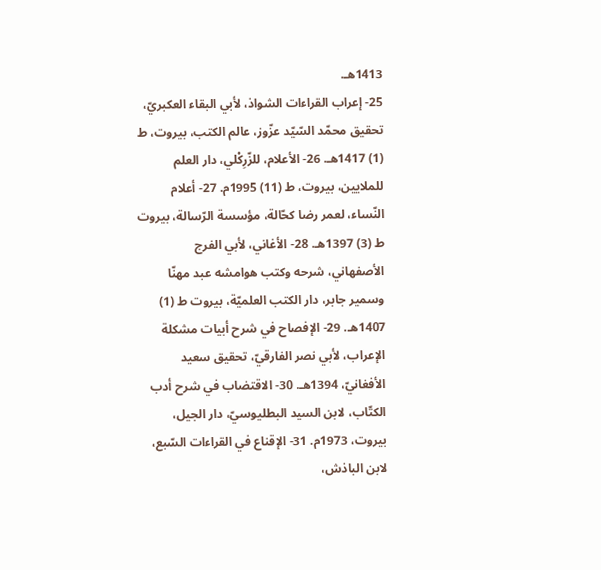1413هـ.
25- إعراب القراءات الشواذ، لأبي البقاء العكبريّ، تحقيق محمّد السّيّد عزّوز، عالم الكتب، بيروت، ط (1) 1417هـ. 26- الأعلام، للزّرِكْلي، دار العلم للملايين، بيروت، ط (11) 1995م. 27- أعلام النّساء، لعمر رضا كحّالة، مؤسسة الرّسالة، بيروت ط (3) 1397هـ. 28- الأغاني، لأبي الفرج الأصفهاني، شرحه وكتب هوامشه عبد مهنّا وسمير جابر، دار الكتب العلميّة، بيروت ط (1) 1407هـ. 29- الإفصاح في شرح أبيات مشكلة الإعراب، لأبي نصر الفارقيّ، تحقيق سعيد الأفغانيّ، 1394هـ. 30- الاقتضاب في شرح أدب الكتّاب، لابن السيد البطليوسيّ، دار الجيل، بيروت، 1973م. 31- الإقناع في القراءات السّبع، لابن الباذش،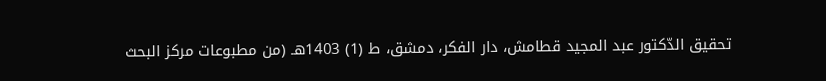تحقيق الدّكتور عبد المجيد قطامش، دار الفكر، دمشق، ط (1) 1403هـ (من مطبوعات مركز البحث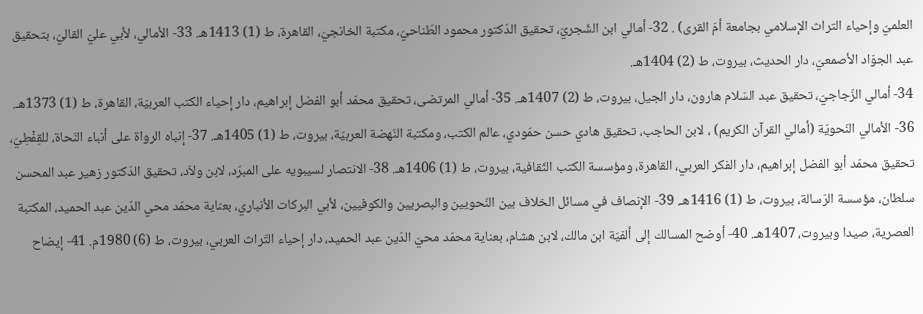العلميّ وإحياء التراث الإسلامي بجامعة أمّ القرى) . 32- أمالي ابن الشّجريّ، تحقيق الدّكتور محمود الطّناحيّ، مكتبة الخانجيّ، القاهرة، ط (1) 1413هـ. 33- الأمالي، لأبي عليّ القاليّ، بتحقيق عبد الجوّاد الأصمعيّ، دار الحديث، بيروت، ط (2) 1404هـ.
34- أمالي الزّجاجيّ، تحقيق عبد السّلام هارون، دار الجيل، بيروت، ط (2) 1407هـ. 35- أمالي المرتضى، تحقيق محمّد أبو الفضل إبراهيم، دار إحياء الكتب العربيّة، القاهرة، ط (1) 1373هـ. 36- الأمالي النّحويّة (أمالي القرآن الكريم) ، لابن الحاجب، تحقيق هادي حسن حمّودي، عالم الكتب، ومكتبة النّهضة العربيّة، بيروت، ط (1) 1405هـ. 37- إنباه الرواة على أنباء النّحاة، للقِفْطِيّ، تحقيق محمّد أبو الفضل إبراهيم، دار الفكر العربي، القاهرة، ومؤسسة الكتب الثّقافية، بيروت، ط (1) 1406هـ. 38- الانتصار لسيبويه على المبرّد، لابن ولاّد، تحقيق الدّكتور زهير عبد المحسن سلطان، مؤسسة الرّسالة، بيروت، ط (1) 1416هـ. 39- الإنصاف في مسائل الخلاف بين النّحويين والبصريين والكوفيين، لأبي البركات الأنباري، بعناية محمّد محي الدّين عبد الحميد، المكتبة العصرية، صيدا وبيروت، 1407هـ. 40- أوضح المسالك إلى ألفيّة ابن مالك، لابن هشام، بعناية محمّد محيّ الدّين عبد الحميد، دار إحياء التّراث العربي، بيروت، ط (6) 1980م. 41- إيضاح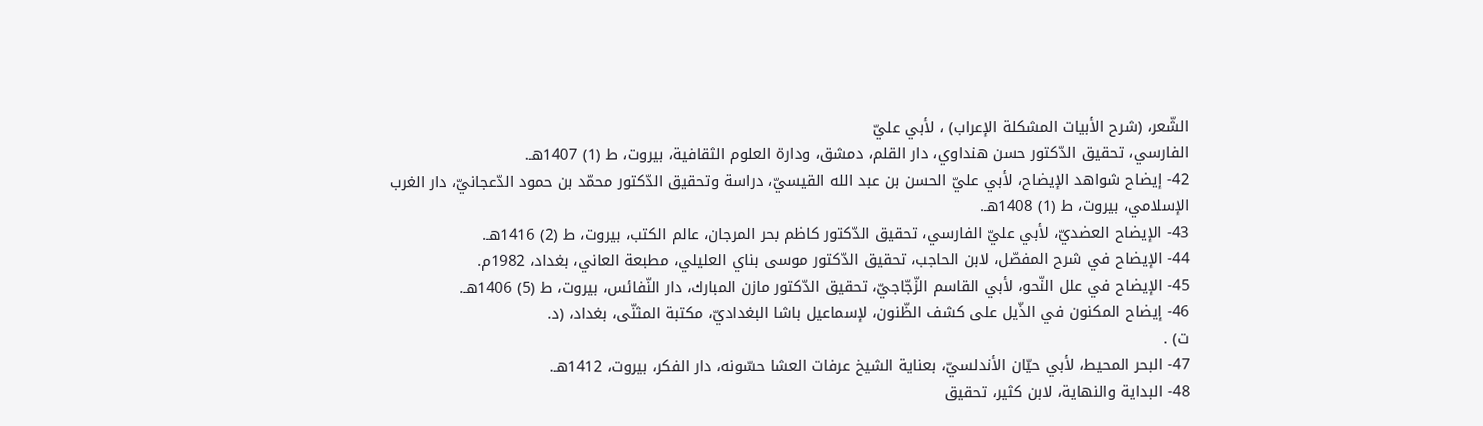الشّعر، (شرح الأبيات المشكلة الإعراب) ، لأبي عليّ
الفارسي، تحقيق الدّكتور حسن هنداوي، دار القلم، دمشق، ودارة العلوم الثقافية، بيروت، ط (1) 1407هـ.
42- إيضاح شواهد الإيضاح، لأبي عليّ الحسن بن عبد الله القيسيّ، دراسة وتحقيق الدّكتور محمّد بن حمود الدّعجانيّ، دار الغرب الإسلامي، بيروت، ط (1) 1408هـ.
43- الإيضاح العضديّ، لأبي عليّ الفارسي، تحقيق الدّكتور كاظم بحر المرجان، عالم الكتب، بيروت، ط (2) 1416هـ.
44- الإيضاح في شرح المفصّل، لابن الحاجب، تحقيق الدّكتور موسى بناي العليلي، مطبعة العاني، بغداد، 1982م.
45- الإيضاح في علل النّحو، لأبي القاسم الزّجّاجيّ، تحقيق الدّكتور مازن المبارك، دار النّفائس، بيروت، ط (5) 1406هـ.
46- إيضاح المكنون في الذّيل على كشف الظّنون، لإسماعيل باشا البغداديّ، مكتبة المثنّى، بغداد، (د.
ت) .
47- البحر المحيط، لأبي حيّان الأندلسيّ، بعناية الشيخ عرفات العشا حسّونه، دار الفكر، بيروت، 1412هـ.
48- البداية والنهاية، لابن كثير، تحقيق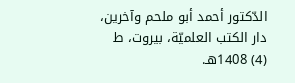الدّكتور أحمد أبو ملحم وآخرين، دار الكتب العلميّة، بيروت، ط (4) 1408هـ.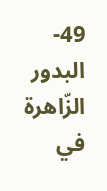49- البدور الزّاهرة في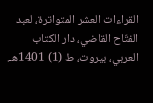القراءات العشر المتواترة، لعبد الفتّاح القاضي، دار الكتاب العربي، بيروت، ط (1) 1401هـ.